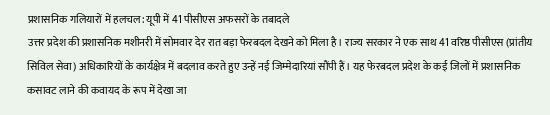प्रशासनिक गलियारों में हलचल: यूपी में 41 पीसीएस अफसरों के तबादले
उत्तर प्रदेश की प्रशासनिक मशीनरी में सोमवार देर रात बड़ा फेरबदल देखने को मिला है। राज्य सरकार ने एक साथ 41 वरिष्ठ पीसीएस (प्रांतीय सिविल सेवा) अधिकारियों के कार्यक्षेत्र में बदलाव करते हुए उन्हें नई जिम्मेदारियां सौंपी हैं। यह फेरबदल प्रदेश के कई जिलों में प्रशासनिक कसावट लाने की कवायद के रूप में देखा जा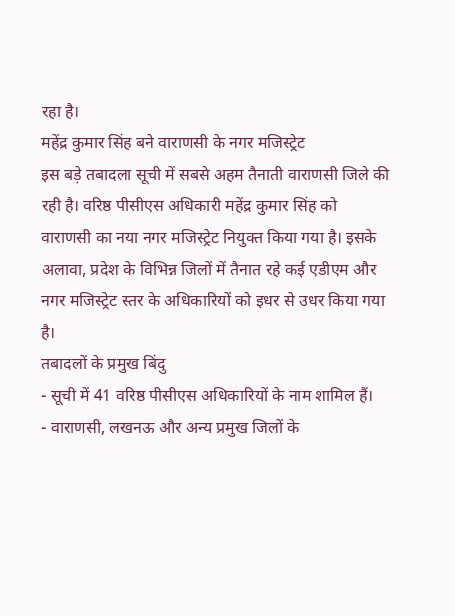रहा है।
महेंद्र कुमार सिंह बने वाराणसी के नगर मजिस्ट्रेट
इस बड़े तबादला सूची में सबसे अहम तैनाती वाराणसी जिले की रही है। वरिष्ठ पीसीएस अधिकारी महेंद्र कुमार सिंह को वाराणसी का नया नगर मजिस्ट्रेट नियुक्त किया गया है। इसके अलावा, प्रदेश के विभिन्न जिलों में तैनात रहे कई एडीएम और नगर मजिस्ट्रेट स्तर के अधिकारियों को इधर से उधर किया गया है।
तबादलों के प्रमुख बिंदु
- सूची में 41 वरिष्ठ पीसीएस अधिकारियों के नाम शामिल हैं।
- वाराणसी, लखनऊ और अन्य प्रमुख जिलों के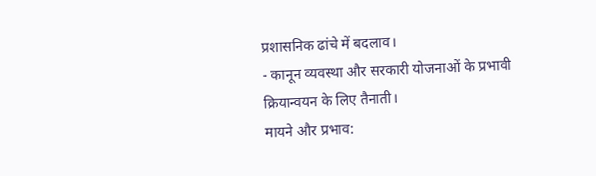प्रशासनिक ढांचे में बदलाव।
- कानून व्यवस्था और सरकारी योजनाओं के प्रभावी क्रियान्वयन के लिए तैनाती।
मायने और प्रभाव: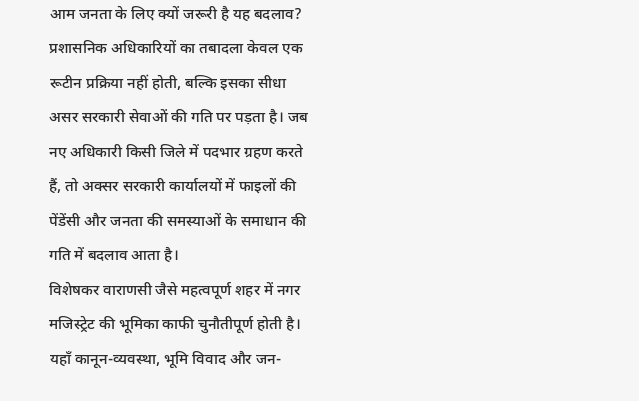आम जनता के लिए क्यों जरूरी है यह बदलाव?
प्रशासनिक अधिकारियों का तबादला केवल एक रूटीन प्रक्रिया नहीं होती, बल्कि इसका सीधा असर सरकारी सेवाओं की गति पर पड़ता है। जब नए अधिकारी किसी जिले में पदभार ग्रहण करते हैं, तो अक्सर सरकारी कार्यालयों में फाइलों की पेंडेंसी और जनता की समस्याओं के समाधान की गति में बदलाव आता है।
विशेषकर वाराणसी जैसे महत्वपूर्ण शहर में नगर मजिस्ट्रेट की भूमिका काफी चुनौतीपूर्ण होती है। यहाँ कानून-व्यवस्था, भूमि विवाद और जन-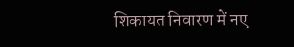शिकायत निवारण में नए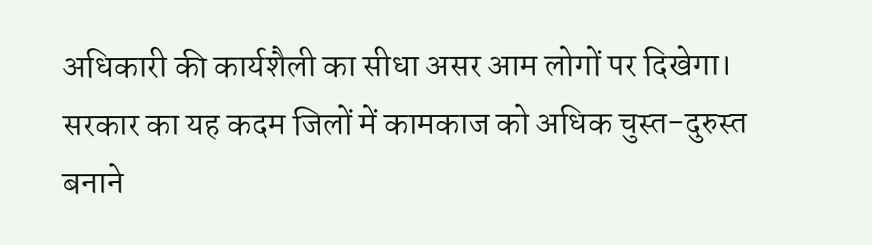अधिकारी की कार्यशैली का सीधा असर आम लोगों पर दिखेगा। सरकार का यह कदम जिलों में कामकाज को अधिक चुस्त-दुरुस्त बनाने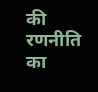की रणनीति का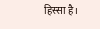हिस्सा है।